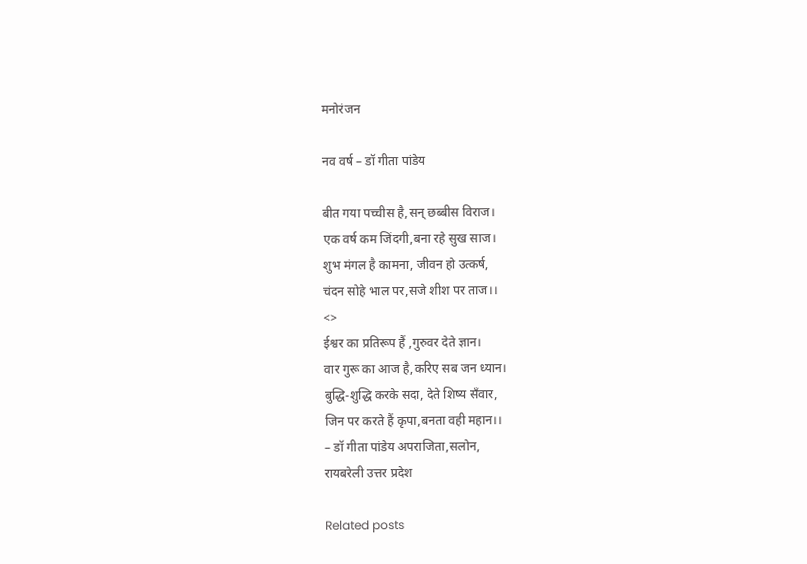मनोरंजन

नव वर्ष – डॉ गीता पांडेय

बीत गया पच्चीस है,सन् छब्बीस विराज।
एक वर्ष कम जिंदगी,बना रहे सुख साज।
शुभ मंगल है कामना, जीवन हो उत्कर्ष,
चंदन सोहे भाल पर,सजे शीश पर ताज।।
<>
ईश्वर का प्रतिरूप हैं ,गुरुवर देते ज्ञान।
वार गुरू का आज है,करिए सब जन ध्यान।
बुद्धि-शुद्धि करके सदा, देते शिष्य सँवार,
जिन पर करते हैं कृपा,बनता वही महान।।
– डॉ गीता पांडेय अपराजिता,सलोन,
रायबरेली उत्तर प्रदेश

Related posts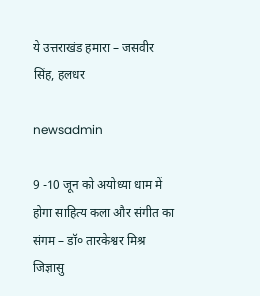ये उत्तराखंड हमारा – जसवीर सिंह, हलधर

newsadmin

9 -10 जून को अयोध्या धाम में होगा साहित्य कला और संगीत का संगम – डॉ० तारकेश्वर मिश्र जिज्ञासु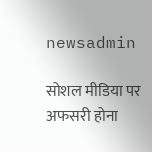newsadmin

सोशल मीडिया पर अफसरी होना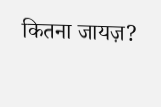कितना जायज़?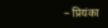– प्रियंका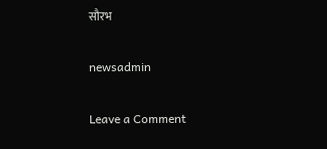सौरभ

newsadmin

Leave a Comment